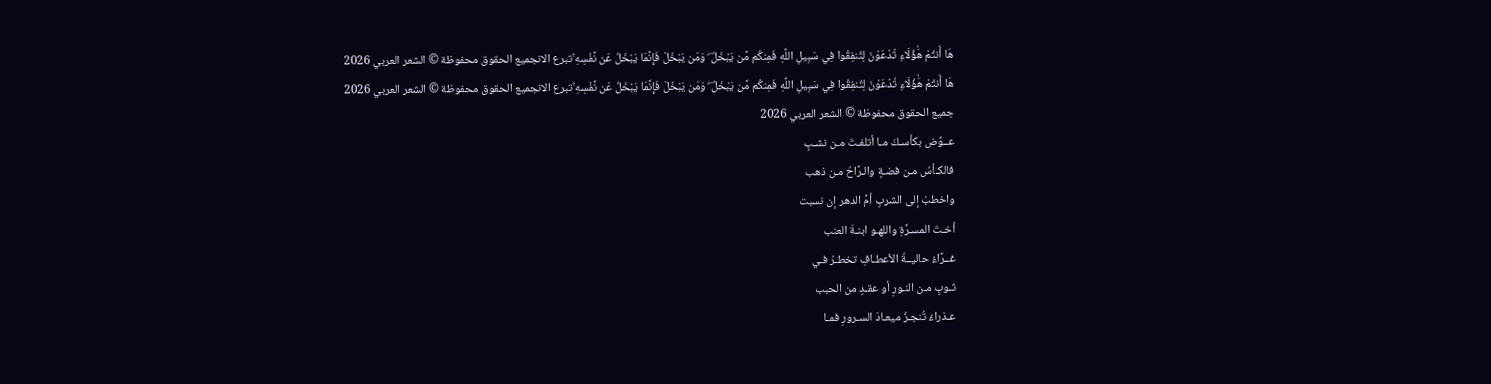هَا أَنتُمْ هَٰؤُلَاءِ تُدْعَوْنَ لِتُنفِقُوا فِي سَبِيلِ اللَّهِ فَمِنكُم مَّن يَبْخَلُ ۖ وَمَن يَبْخَلْ فَإِنَّمَا يَبْخَلُ عَن نَّفْسِهِ ۚتبرع الانجميع الحقوق محفوظة © الشعر العربي 2026
هَا أَنتُمْ هَٰؤُلَاءِ تُدْعَوْنَ لِتُنفِقُوا فِي سَبِيلِ اللَّهِ فَمِنكُم مَّن يَبْخَلُ ۖ وَمَن يَبْخَلْ فَإِنَّمَا يَبْخَلُ عَن نَّفْسِهِ ۚتبرع الانجميع الحقوق محفوظة © الشعر العربي 2026
جميع الحقوق محفوظة © الشعر العربي 2026
عــوِّض بكأسـكَ مـا أتلفـتَ مـن نشـبٍ
فالكـأسُ مـن فضـةٍ والـرَّاحُ مـن ذهب
واخطبْ إلى الشربِ أمَّ الدهر إن نسبت
أخـتَ المسـرَّةِ واللهـو ابنـةَ العنب
غــرَّاءُ حاليــةُ الأعطـافِ تخطـرُ فـي
ثـوبٍ مـن النـورِ أو عقـدٍ من الحبب
عـذراءُ تُنجـزُ ميعـادَ السـرورِ فمـا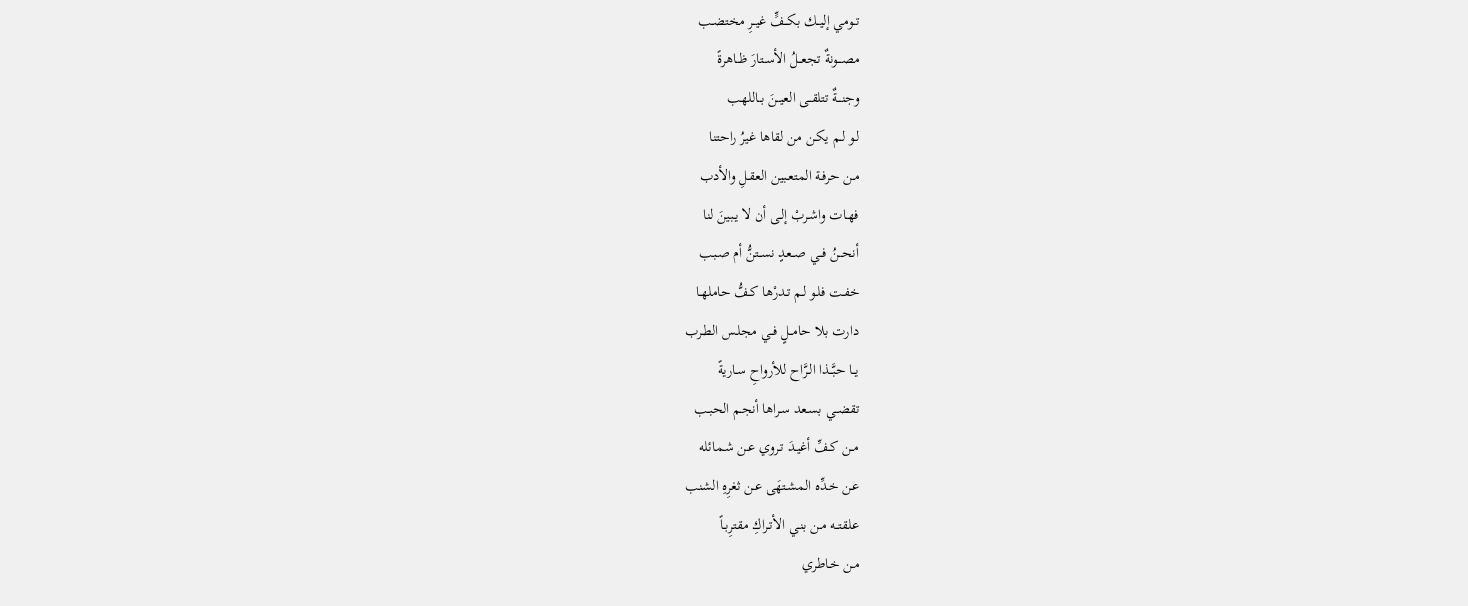تــومي إليــك بكــفٍّ غيــرِ مختضـب
مصـــونةٌ تجعــلُ الأســتارَ ظــاهرةً
وجنـــةٌ تتلقــى العيــنَ بــاللهب
لـو لـم يكـن من لقاها غيرُ راحتنا
مـن حرفـة المتعـبين العقـلِ والأدب
فهـات واشـربْ إلـى أن لا يـبينَ لنا
أنحــنُ فــي صــعدٍ نســتنُّ أم صـبب
خفـت فلـو لـم تـدرْها كـفُّ حاملهـا
دارت بلا حامــلٍ فــي مجلـس الطـرب
يــا حبَّــذا الـرَّاح للأرواحِ سـاريةً
تقضــي بسـعد سـراها أنجـم الحبـب
مــن كـفِّ أغيـدَ تـروي عـن شـمائله
عـن خـدِّه المشـتهَى عـن ثغرِهِ الشنب
علقتــه مـن بنـي الأتـراكِ مقترِبـاً
مـن خـاطري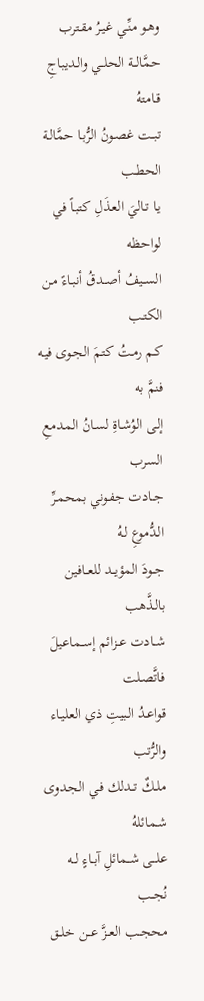وهـو منِّـي غيـرُ مقـترب
حمَّالــة الحلــي والـديباجِ قـامتهُ
تبــت غصـونُ الرُّبـا حمَّالـة الحطـب
يـا تـاليَ العـذَلِ كتبـاً في لواحظه
الســيفُ أصــدقُ أنبـاءً مـن الكتـب
كـم رمـتُ كتـمَ الجـوى فيـه فنمَّ به
إلـى الوُشـاةِ لسـانُ المـدمعِ السرب
جــادت جفـوني بمحمـرِّ الـدُّموعِ لـهُ
جــودَ المؤيــد للعــافين بالـذَّهب
شــادت عــزائم إســماعيلَ فاتَّصـلت
قواعـدُ الـبيتِ ذي العليـاء والرُّتب
ملــكٌ تــدلك فـي الجـدوى شـمائلهُ
علـــى شــمائلِ آبــاءٍ لــه نُجــب
محجــب العــزَّ عــن خلــق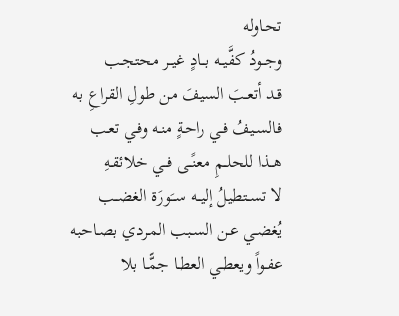تحـاوله
وجــودُ كفَّيــه بــادٍ غيــر محتجـب
قـد أتعـبَ السيفَ من طولِ القراعِ به
فالسـيفُ فـي راحـةٍ منـه وفـي تعـب
هــذا للحلــمِ معنًــى فــي خلائقـهِ
لا تســتطيلُ إليــه ســَورَة الغضــب
يُغضـي عـن السـبب المـردي بصـاحبه
عفـواً ويعطـي العطـا جمًّـا بلا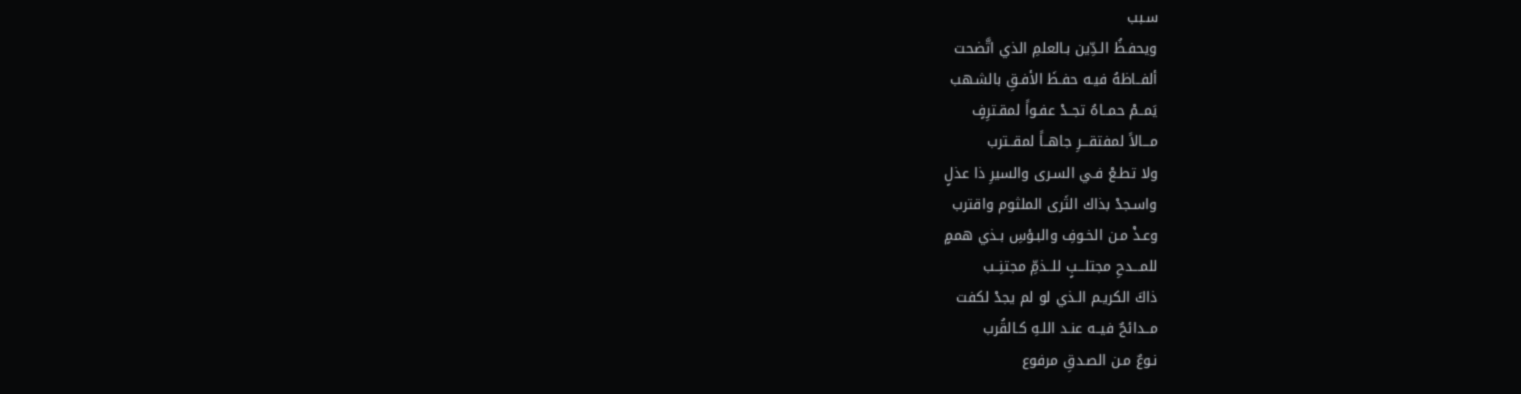سـبب
ويحفـظُ الـدِّين بـالعلمِ الذي اتَّضحت
ألفــاظهُ فيـه حفـظَ الأفـقِ بالشـهب
يَمــمْ حمــاهُ تجــدْ عفـواً لمقـترِفٍ
مـــالاً لمفتقـــرِ جاهــاً لمقــترب
ولا تطـعْ فـي السـرى والسيرِ ذا عذلٍ
واسـجدْ بذاك الثَرى الملثوم واقترب
وعـذْ مـن الخـوفِ والبـؤسِ بـذي هممٍ
للمـــدحِ مجتلـــبٍ للــذمِّ مجتنِــب
ذاكَ الكريـم الـذي لو لم يجدْ لكفت
مــدائحٌ فيــه عنـد اللـهِ كـالقُرب
نـوعٌ مـن الصـدقِ مرفوع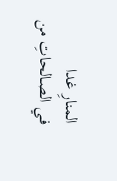المنارِ غدا
فـي الصـالحاتِ من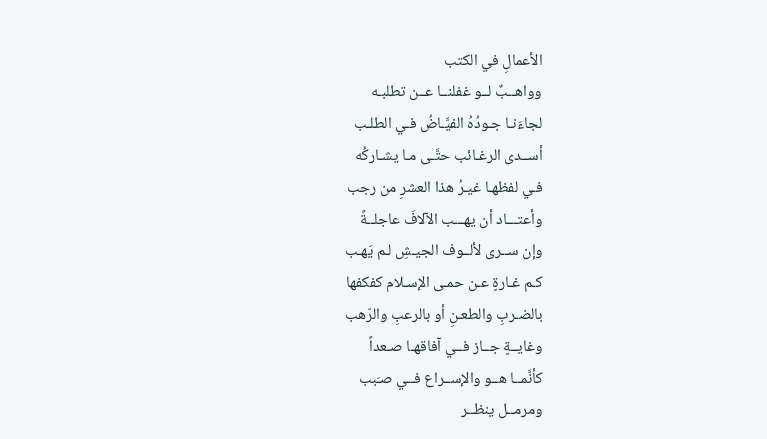الأعمالِ في الكتب
وواهــبٌ لــو غفلنــا عــن تطلبـه
لجاءَنـا جـودُهُ الفيَّـاضُ فـي الطلـب
أســدى الرغـائب حتَّـى مـا يشـاركُه
فـي لفظهـا غيـرُ هذا العشرِ من رجب
وأعتـــاد أن يهـــب الآلافَ عاجلــةً
وإن ســرى لألــوف الجيـشِ لـم يَهـب
كـم غـارةٍ عـن حمـى الإسـلام كفكفها
بالضـربِ والطعـنِ أو بالرعبِ والرّهب
وغايــةٍ جــاز فــي آفاقهـا صـعداً
كأنَّمــا هــو والإســراع فــي صـَبب
ومرمــل ينظــر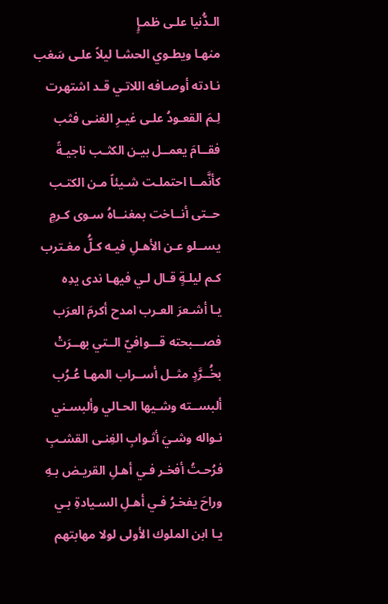الـدُّنيا علـى ظمـإٍ
منهـا ويطـوي الحشـا ليلاً علـى سَغب
نـادته أوصـافه اللاتـي قـد اشتهرت
لِـمَ القعـودُ علـى غيـرِ الغنـى فثب
فقــامَ يعمــل بيـن الكثـب ناجيـةً
كأنَّمــا احتملـت شـيئاً مـن الكتـب
حــتى أنــاخت بمغنــاهُ سـوى كـرمٍ
يســلو عـن الأهـلِ فيـه كـلُّ مغـترب
كـم ليلـةٍ قـال لـي فيهـا ندى يدِه
يـا أشـعرَ العـرب امدح أكرمَ العرَب
فصـــبحته قـــوافيّ الــتي بهــرَتْ
بخُــرَّدٍ مثــل أســراب المهـا عُـرُب
ألبســته وشـيها الحـالي وألبسـني
نـواله وشـيَ أثـوابِ الغِنـى القشـبِ
فرُحـتُ أفخـر فـي أهـلِ القريـض بـهِ
وراحَ يفخـرُ فـي أهـلِ السـيادةِ بـي
يـا ابن الملوك الأولى لولا مهابتهم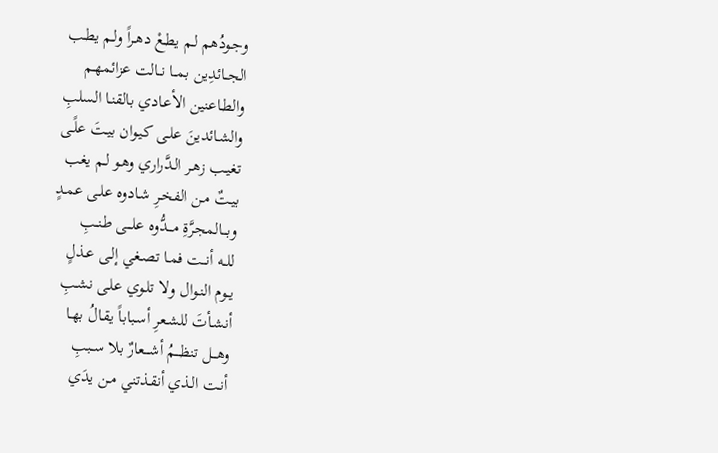وجـودُهم لـم يطـعْ دهـراً ولـم يطـب
الجــائدِين بمــا نــالت عزائمهـم
والطـاعنين الأعـادي بالقنـا السلبِ
والشـائدينَ علـى كيـوان بيـتَ علًـى
تغيـب زهـر الـدَّراري وهـو لـم يغب
بيـتٌ مـن الفخـرِ شـادوه علـى عمـدٍ
وبـــالمجرَّةِ مـــدُّوه علـــى طنــبِ
للــه أنــت فمـا تصـغي إلـى عـذلٍ
يــوم النـوال ولا تلـوي علـى نشـبِ
أنشـأتَ للشـعرِ أسـباباً يقـالُ بهـا
وهـــل تنظـــمُ أشـــعارٌ بلا ســببِ
أنـت الـذي أنقـذتني مـن يدَي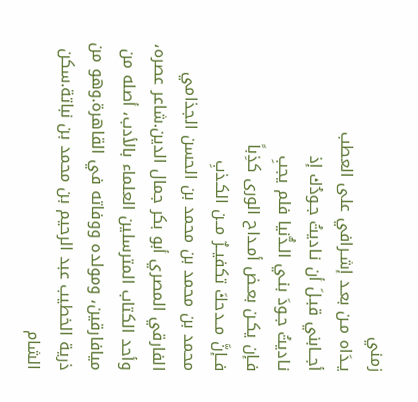زمني
يـدَاه مـن بعـد إشـرافي على العطب
أجــابني قبـلَ أن نـاديتُ جـودُك إذ
نـاديتُ جـودَ بنـي الـدُّنيا فلم يجبِ
فـإن يكـن بعـض أمـداح الورى كذِباً
فــإنَّ مــدحكَ تكفيــرٌ مــن الكـذبِ
محمد بن محمد بن محمد بن الحسن الجذامي الفارقي المصري أبو بكر جمال الدين.شاعر عصره، وأحد الكتاب المترسلين العلماء بالأدب، أصله من ميافارقين، ومولده ووفاته في القاهرة.وهو من ذرية الخطيب عبد الرحيم بن محمد بن نباتة.سكن الشام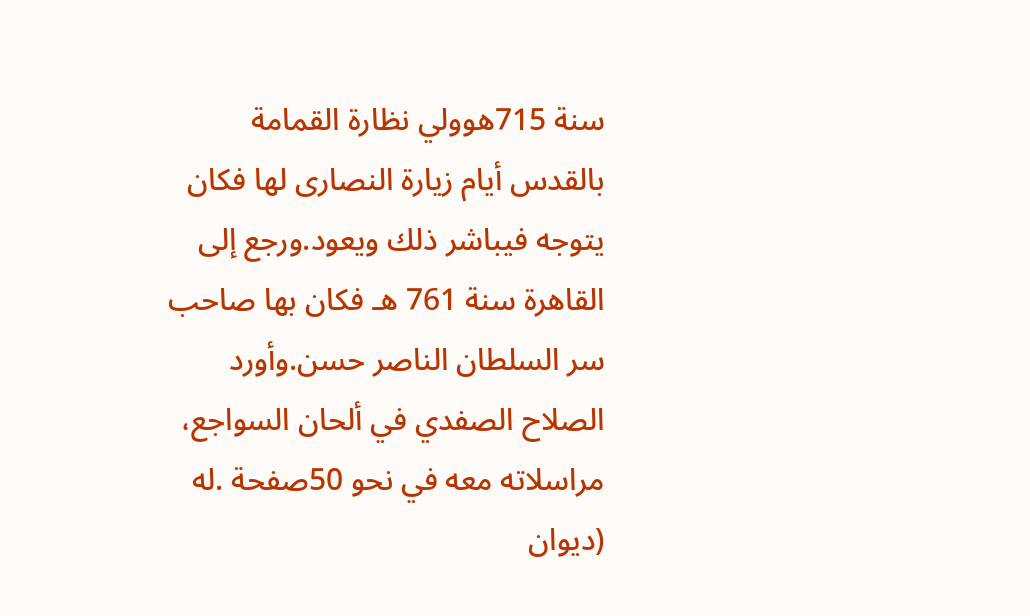سنة 715هوولي نظارة القمامة بالقدس أيام زيارة النصارى لها فكان يتوجه فيباشر ذلك ويعود.ورجع إلى القاهرة سنة 761 هـ فكان بها صاحب سر السلطان الناصر حسن.وأورد الصلاح الصفدي في ألحان السواجع، مراسلاته معه في نحو 50صفحة .له (ديوان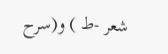شعر -ط ) و(سرح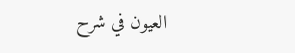العيون في شرح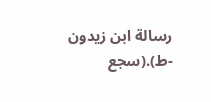رسالة ابن زيدون -ط).(سجع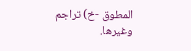المطوق -خ) تراجم وغيرها.